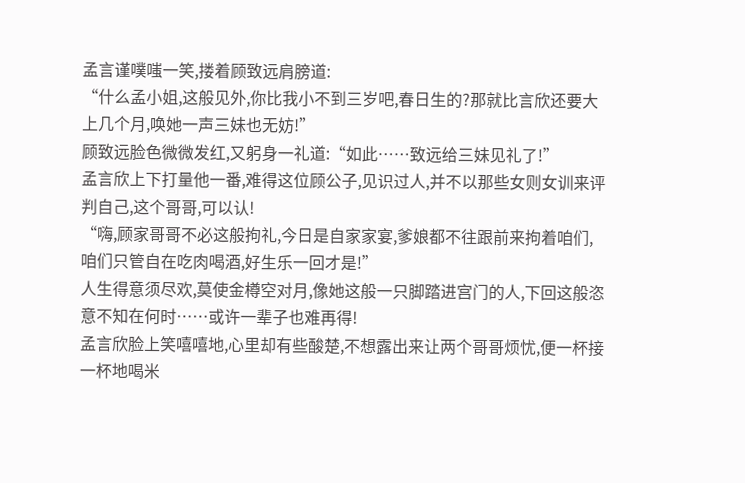孟言谨噗嗤一笑,搂着顾致远肩膀道:
“什么孟小姐,这般见外,你比我小不到三岁吧,春日生的?那就比言欣还要大上几个月,唤她一声三妹也无妨!”
顾致远脸色微微发红,又躬身一礼道:“如此……致远给三妹见礼了!”
孟言欣上下打量他一番,难得这位顾公子,见识过人,并不以那些女则女训来评判自己,这个哥哥,可以认!
“嗨,顾家哥哥不必这般拘礼,今日是自家家宴,爹娘都不往跟前来拘着咱们,咱们只管自在吃肉喝酒,好生乐一回才是!”
人生得意须尽欢,莫使金樽空对月,像她这般一只脚踏进宫门的人,下回这般恣意不知在何时……或许一辈子也难再得!
孟言欣脸上笑嘻嘻地,心里却有些酸楚,不想露出来让两个哥哥烦忧,便一杯接一杯地喝米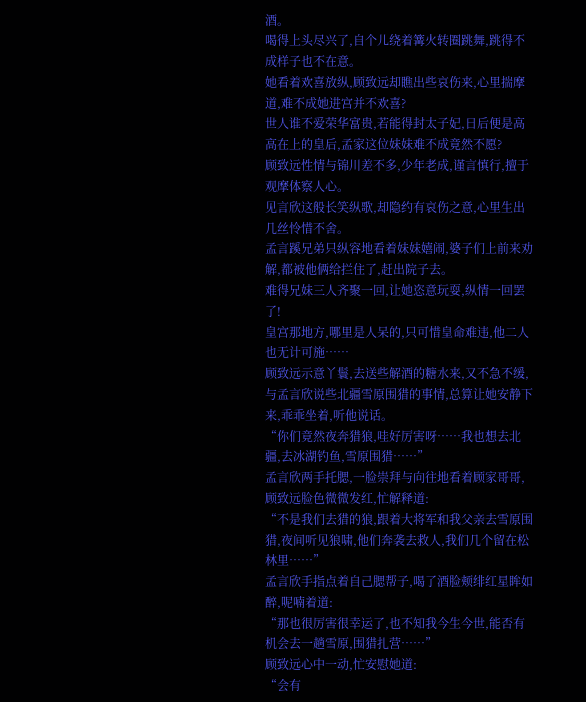酒。
喝得上头尽兴了,自个儿绕着篝火转圈跳舞,跳得不成样子也不在意。
她看着欢喜放纵,顾致远却瞧出些哀伤来,心里揣摩道,难不成她进宫并不欢喜?
世人谁不爱荣华富贵,若能得封太子妃,日后便是高高在上的皇后,孟家这位妹妹难不成竟然不愿?
顾致远性情与锦川差不多,少年老成,谨言慎行,擅于观摩体察人心。
见言欣这般长笑纵歌,却隐约有哀伤之意,心里生出几丝怜惜不舍。
孟言蹊兄弟只纵容地看着妹妹嬉闹,婆子们上前来劝解,都被他俩给拦住了,赶出院子去。
难得兄妹三人齐聚一回,让她恣意玩耍,纵情一回罢了!
皇宫那地方,哪里是人呆的,只可惜皇命难违,他二人也无计可施……
顾致远示意丫鬟,去送些解酒的糖水来,又不急不缓,与孟言欣说些北疆雪原围猎的事情,总算让她安静下来,乖乖坐着,听他说话。
“你们竟然夜奔猎狼,哇好厉害呀……我也想去北疆,去冰湖钓鱼,雪原围猎……”
孟言欣两手托腮,一脸崇拜与向往地看着顾家哥哥,顾致远脸色微微发红,忙解释道:
“不是我们去猎的狼,跟着大将军和我父亲去雪原围猎,夜间听见狼啸,他们奔袭去救人,我们几个留在松林里……”
孟言欣手指点着自己腮帮子,喝了酒脸颊绯红星眸如醉,呢喃着道:
“那也很厉害很幸运了,也不知我今生今世,能否有机会去一趟雪原,围猎扎营……”
顾致远心中一动,忙安慰她道:
“会有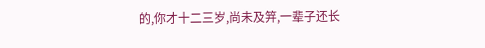的,你才十二三岁,尚未及笄,一辈子还长